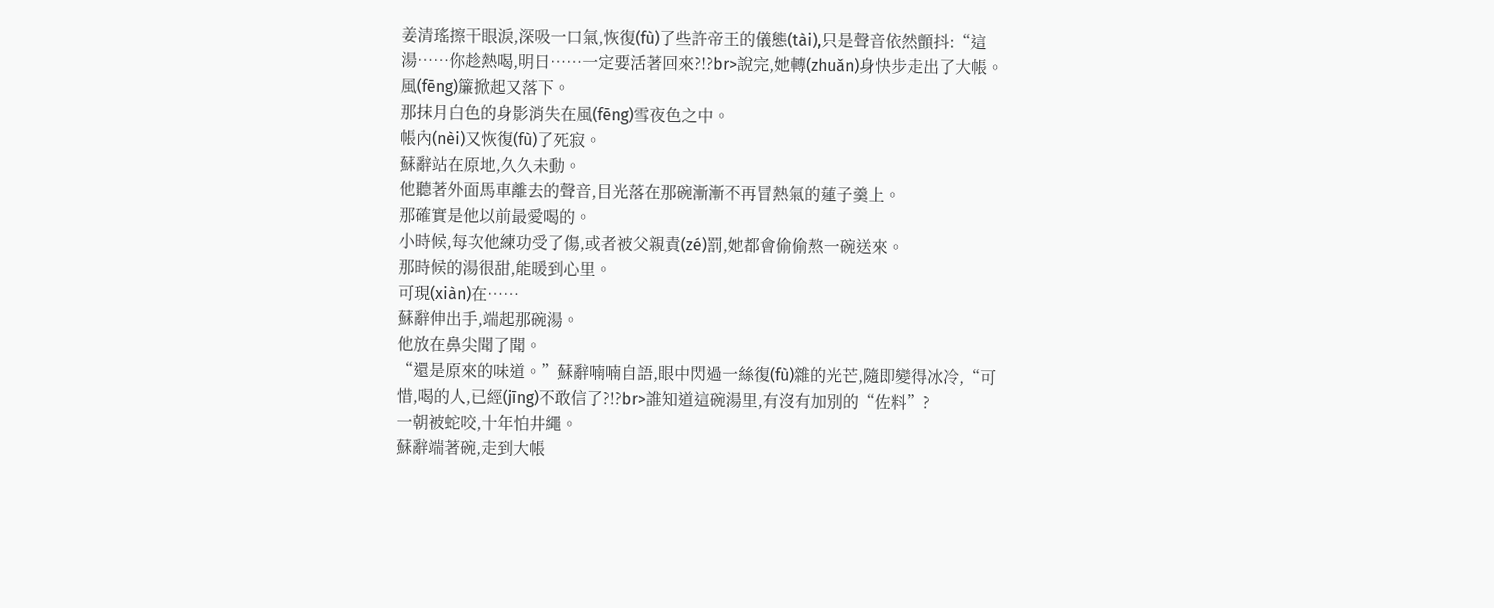姜清瑤擦干眼淚,深吸一口氣,恢復(fù)了些許帝王的儀態(tài),只是聲音依然顫抖:“這湯……你趁熱喝,明日……一定要活著回來?!?br>說完,她轉(zhuǎn)身快步走出了大帳。
風(fēng)簾掀起又落下。
那抹月白色的身影消失在風(fēng)雪夜色之中。
帳內(nèi)又恢復(fù)了死寂。
蘇辭站在原地,久久未動。
他聽著外面馬車離去的聲音,目光落在那碗漸漸不再冒熱氣的蓮子羹上。
那確實是他以前最愛喝的。
小時候,每次他練功受了傷,或者被父親責(zé)罰,她都會偷偷熬一碗送來。
那時候的湯很甜,能暖到心里。
可現(xiàn)在……
蘇辭伸出手,端起那碗湯。
他放在鼻尖聞了聞。
“還是原來的味道。”蘇辭喃喃自語,眼中閃過一絲復(fù)雜的光芒,隨即變得冰冷,“可惜,喝的人,已經(jīng)不敢信了?!?br>誰知道這碗湯里,有沒有加別的“佐料”?
一朝被蛇咬,十年怕井繩。
蘇辭端著碗,走到大帳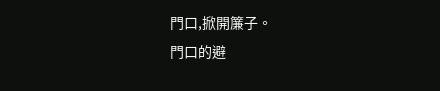門口,掀開簾子。
門口的避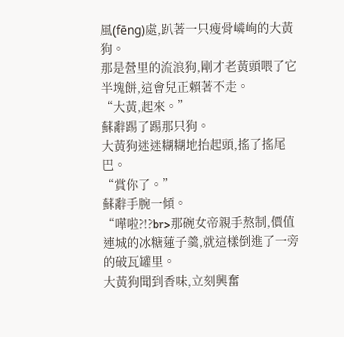風(fēng)處,趴著一只瘦骨嶙峋的大黃狗。
那是營里的流浪狗,剛才老黃頭喂了它半塊餅,這會兒正賴著不走。
“大黃,起來。”
蘇辭踢了踢那只狗。
大黃狗迷迷糊糊地抬起頭,搖了搖尾巴。
“賞你了。”
蘇辭手腕一傾。
“嘩啦?!?br>那碗女帝親手熬制,價值連城的冰糖蓮子羹,就這樣倒進了一旁的破瓦罐里。
大黃狗聞到香味,立刻興奮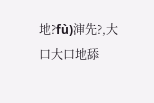地?fù)渖先?,大口大口地舔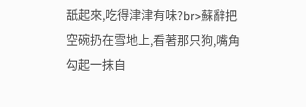舐起來,吃得津津有味?br>蘇辭把空碗扔在雪地上,看著那只狗,嘴角勾起一抹自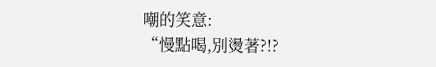嘲的笑意:
“慢點喝,別燙著?!?